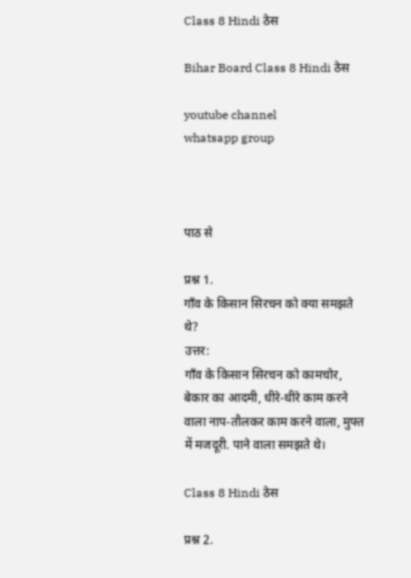Class 8 Hindi ठेस

Bihar Board Class 8 Hindi ठेस

youtube channel
whatsapp group



पाठ से

प्रश्न 1.
गाँव के किसान सिरचन को क्या समझते थे?
उत्तर:
गाँव के किसान सिरचन को कामचोर, बेकार का आदमी, धीरे-धीरे काम करने वाला नाप-तौलकर काम करने वाला, मुफ्त में मजदूरी. पाने वाला समझते थे।

Class 8 Hindi ठेस

प्रश्न 2.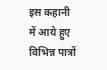इस कहानी में आये हुए विभिन्न पात्रों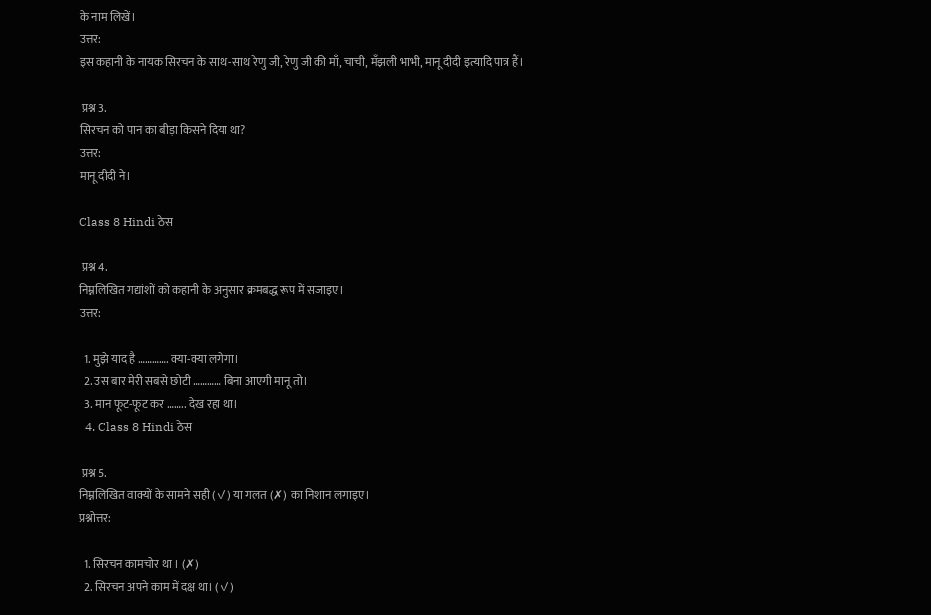के नाम लिखें।
उत्तर:
इस कहानी के नायक सिरचन के साथ-साथ रेणु जी, रेणु जी की माँ, चाची, मँझली भाभी, मानू दीदी इत्यादि पात्र हैं।

 प्रश्न 3.
सिरचन को पान का बीड़ा किसने दिया था?
उत्तर:
मानू दीदी ने।

Class 8 Hindi ठेस

 प्रश्न 4.
निम्नलिखित गद्यांशों को कहानी के अनुसार क्रमबद्ध रूप में सजाइए।
उत्तर:

  1. मुझे याद है …………. क्या-क्या लगेगा।
  2. उस बार मेरी सबसे छोटी ………… बिना आएगी मानू तो।
  3. मान फूट-फूट कर …….. देख रहा था।
  4. Class 8 Hindi ठेस

 प्रश्न 5.
निम्नलिखित वाक्यों के सामने सही (✓) या गलत (✗) का निशान लगाइए।
प्रश्नोत्तर:

  1. सिरचन कामचोर था । (✗)
  2. सिरचन अपने काम में दक्ष था। (✓)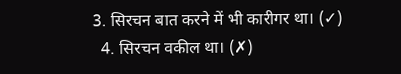3. सिरचन बात करने में भी कारीगर था। (✓)
  4. सिरचन वकील था। (✗)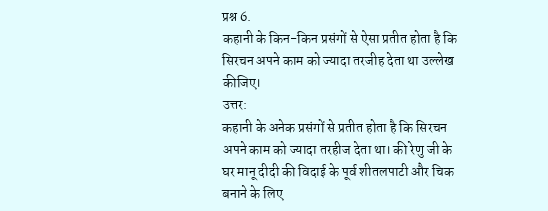प्रश्न 6.
कहानी के किन-किन प्रसंगों से ऐसा प्रतीत होता है कि सिरचन अपने काम को ज्यादा तरजीह देता था उल्लेख कीजिए।
उत्तर:
कहानी के अनेक प्रसंगों से प्रतीत होता है कि सिरचन अपने काम को ज्यादा तरहीज देता था। की रेणु जी के घर मानू दीदी की विदाई के पूर्व शीतलपाटी और चिक बनाने के लिए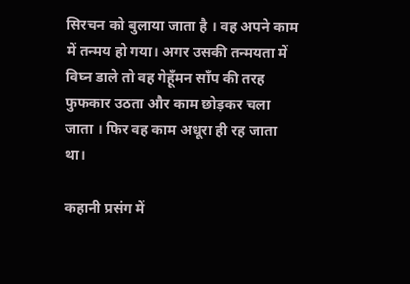सिरचन को बुलाया जाता है । वह अपने काम में तन्मय हो गया। अगर उसकी तन्मयता में विघ्न डाले तो वह गेहूँमन साँप की तरह फुफकार उठता और काम छोड़कर चला जाता । फिर वह काम अधूरा ही रह जाता था।

कहानी प्रसंग में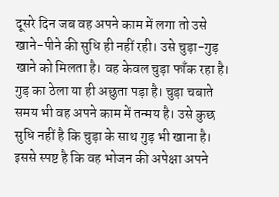दूसरे दिन जब वह अपने काम में लगा तो उसे खाने-पीने की सुधि ही नहीं रही। उसे चुड़ा-गुड़ खाने को मिलता है। वह केवल चुड़ा फाँक रहा है। गुड़ का ठेला या ही अछुता पड़ा है। चुड़ा चबाते समय भी वह अपने काम में तन्मय है। उसे कुछ सुधि नहीं है कि चुड़ा के साथ गुड़ भी खाना है। इससे स्पष्ट है कि वह भोजन की अपेक्षा अपने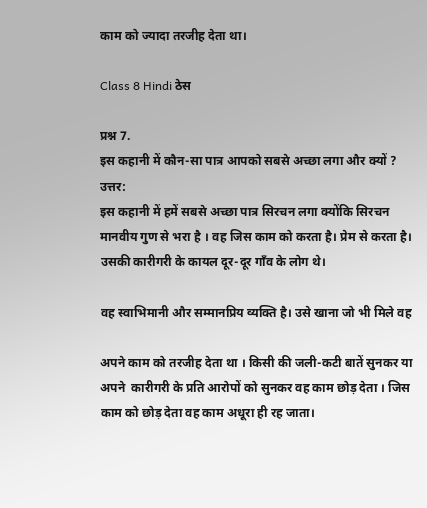काम को ज्यादा तरजीह देता था।

Class 8 Hindi ठेस

प्रश्न 7.
इस कहानी में कौन-सा पात्र आपको सबसे अच्छा लगा और क्यों ?
उत्तर:
इस कहानी में हमें सबसे अच्छा पात्र सिरचन लगा क्योंकि सिरचन मानवीय गुण से भरा है । वह जिस काम को करता है। प्रेम से करता है। उसकी कारीगरी के कायल दूर-दूर गाँव के लोग थे।

वह स्वाभिमानी और सम्मानप्रिय व्यक्ति है। उसे खाना जो भी मिले वह

अपने काम को तरजीह देता था । किसी की जली-कटी बातें सुनकर या अपने  कारीगरी के प्रति आरोपों को सुनकर वह काम छोड़ देता । जिस काम को छोड़ देता वह काम अधूरा ही रह जाता।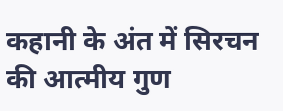कहानी के अंत में सिरचन की आत्मीय गुण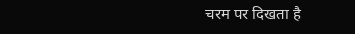चरम पर दिखता है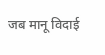जब मानू विदाई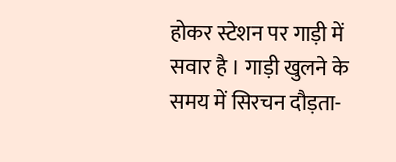होकर स्टेशन पर गाड़ी में सवार है । गाड़ी खुलने के समय में सिरचन दौड़ता-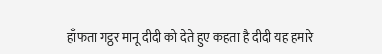हाँफता गट्ठर मानू दीदी को देते हुए कहता है दीदी यह हमारे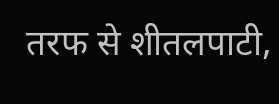तरफ से शीतलपाटी,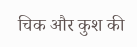चिक और कुश की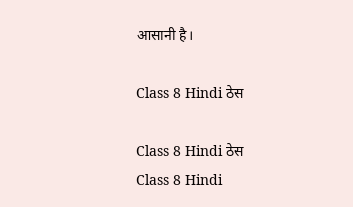आसानी है।

Class 8 Hindi ठेस

Class 8 Hindi ठेस
Class 8 Hindi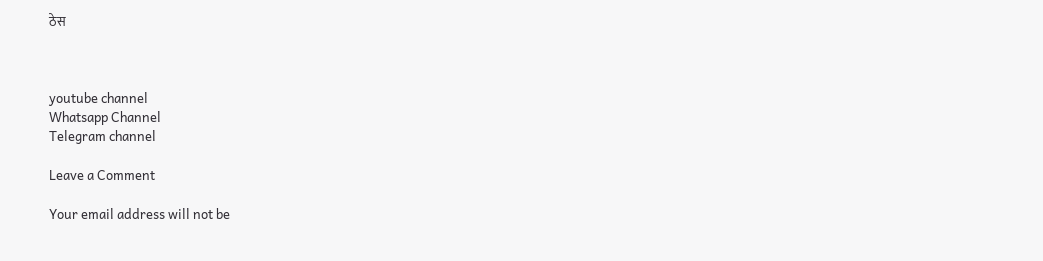ठेस



youtube channel
Whatsapp Channel
Telegram channel

Leave a Comment

Your email address will not be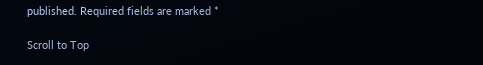published. Required fields are marked *

Scroll to Top